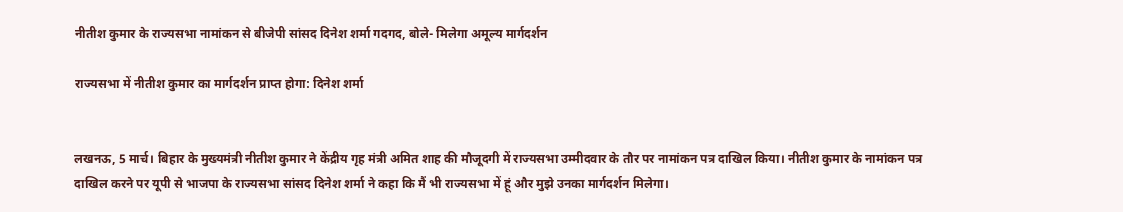नीतीश कुमार के राज्यसभा नामांकन से बीजेपी सांसद दिनेश शर्मा गदगद, बोले- मिलेगा अमूल्य मार्गदर्शन

राज्यसभा में नीतीश कुमार का मार्गदर्शन प्राप्त होगा: दिनेश शर्मा


लखनऊ, 5 मार्च। बिहार के मुख्यमंत्री नीतीश कुमार ने केंद्रीय गृह मंत्री अमित शाह की मौजूदगी में राज्यसभा उम्मीदवार के तौर पर नामांकन पत्र दाखिल किया। नीतीश कुमार के नामांकन पत्र दाखिल करने पर यूपी से भाजपा के राज्यसभा सांसद दिनेश शर्मा ने कहा कि मैं भी राज्यसभा में हूं और मुझे उनका मार्गदर्शन मिलेगा।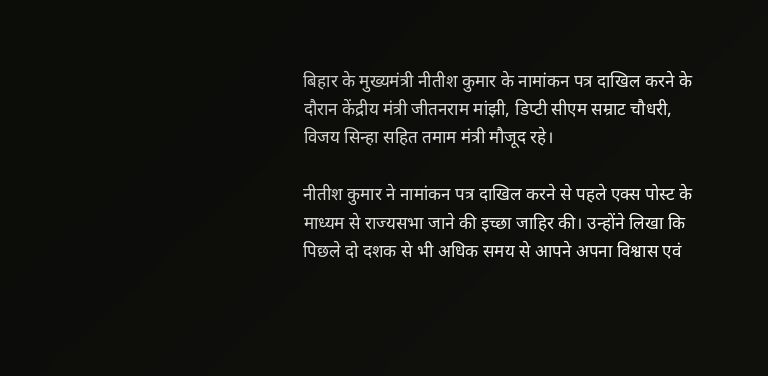बिहार के मुख्यमंत्री नीतीश कुमार के नामांकन पत्र दाखिल करने के दौरान केंद्रीय मंत्री जीतनराम मांझी, डिप्टी सीएम सम्राट चौधरी, विजय सिन्हा सहित तमाम मंत्री मौजूद रहे।

नीतीश कुमार ने नामांकन पत्र दाखिल करने से पहले एक्स पोस्ट के माध्यम से राज्यसभा जाने की इच्छा जाहिर की। उन्होंने लिखा कि पिछले दो दशक से भी अधिक समय से आपने अपना विश्वास एवं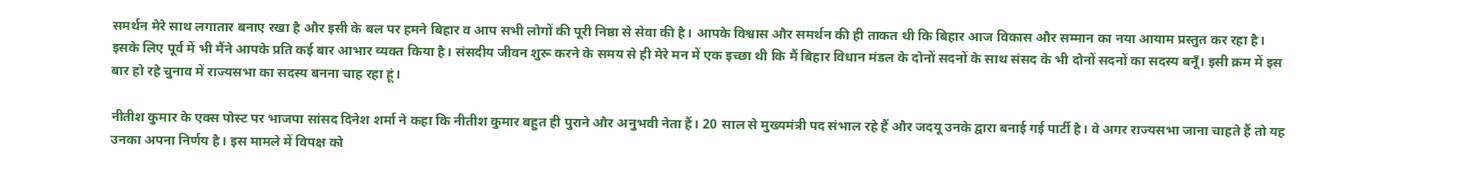समर्थन मेरे साथ लगातार बनाए रखा है और इसी के बल पर हमने बिहार व आप सभी लोगों की पूरी निष्ठा से सेवा की है। आपके विश्वास और समर्थन की ही ताकत थी कि बिहार आज विकास और सम्मान का नया आयाम प्रस्तुत कर रहा है। इसके लिए पूर्व में भी मैंने आपके प्रति कई बार आभार व्यक्त किया है। संसदीय जीवन शुरू करने के समय से ही मेरे मन में एक इच्छा थी कि मैं बिहार विधान मंडल के दोनों सदनों के साथ संसद के भी दोनों सदनों का सदस्य बनूँ। इसी क्रम में इस बार हो रहे चुनाव में राज्यसभा का सदस्य बनना चाह रहा हूं।

नीतीश कुमार के एक्स पोस्ट पर भाजपा सांसद दिनेश शर्मा ने कहा कि नीतीश कुमार बहुत ही पुराने और अनुभवी नेता हैं। 20 साल से मुख्यमंत्री पद संभाल रहे हैं और जदयू उनके द्वारा बनाई गई पार्टी है। वे अगर राज्यसभा जाना चाहते हैं तो यह उनका अपना निर्णय है। इस मामले में विपक्ष को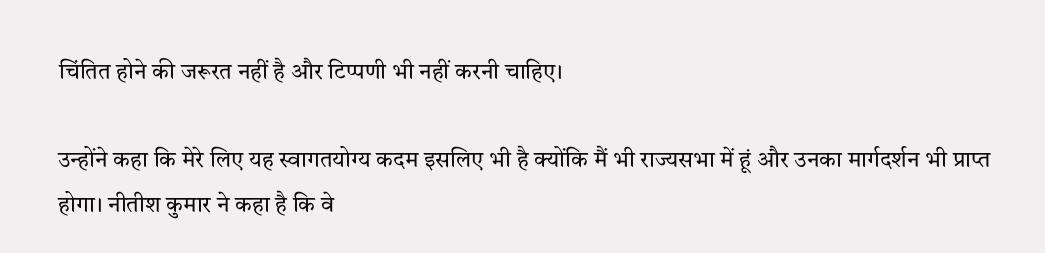चिंतित होने की जरूरत नहीं है और टिप्पणी भी नहीं करनी चाहिए।

उन्होंने कहा कि मेरे लिए यह स्वागतयोग्य कदम इसलिए भी है क्योंकि मैं भी राज्यसभा में हूं और उनका मार्गदर्शन भी प्राप्त होगा। नीतीश कुमार ने कहा है कि वे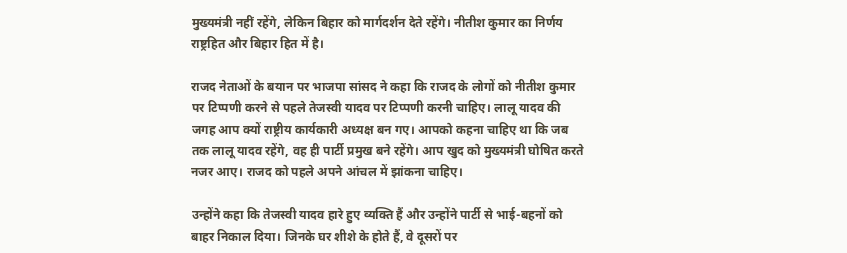मुख्यमंत्री नहीं रहेंगे, लेकिन बिहार को मार्गदर्शन देते रहेंगे। नीतीश कुमार का निर्णय राष्ट्रहित और बिहार हित में है।

राजद नेताओं के बयान पर भाजपा सांसद ने कहा कि राजद के लोगों को नीतीश कुमार पर टिप्पणी करने से पहले तेजस्वी यादव पर टिप्पणी करनी चाहिए। लालू यादव की जगह आप क्यों राष्ट्रीय कार्यकारी अध्यक्ष बन गए। आपको कहना चाहिए था कि जब तक लालू यादव रहेंगे, वह ही पार्टी प्रमुख बने रहेंगे। आप खुद को मुख्यमंत्री घोषित करते नजर आए। राजद को पहले अपने आंचल में झांकना चाहिए।

उन्होंने कहा कि तेजस्वी यादव हारे हुए व्यक्ति हैं और उन्होंने पार्टी से भाई-बहनों को बाहर निकाल दिया। जिनके घर शीशे के होते हैं, वे दूसरों पर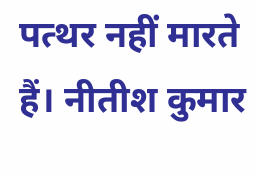पत्थर नहीं मारते हैं। नीतीश कुमार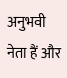अनुभवी नेता हैं और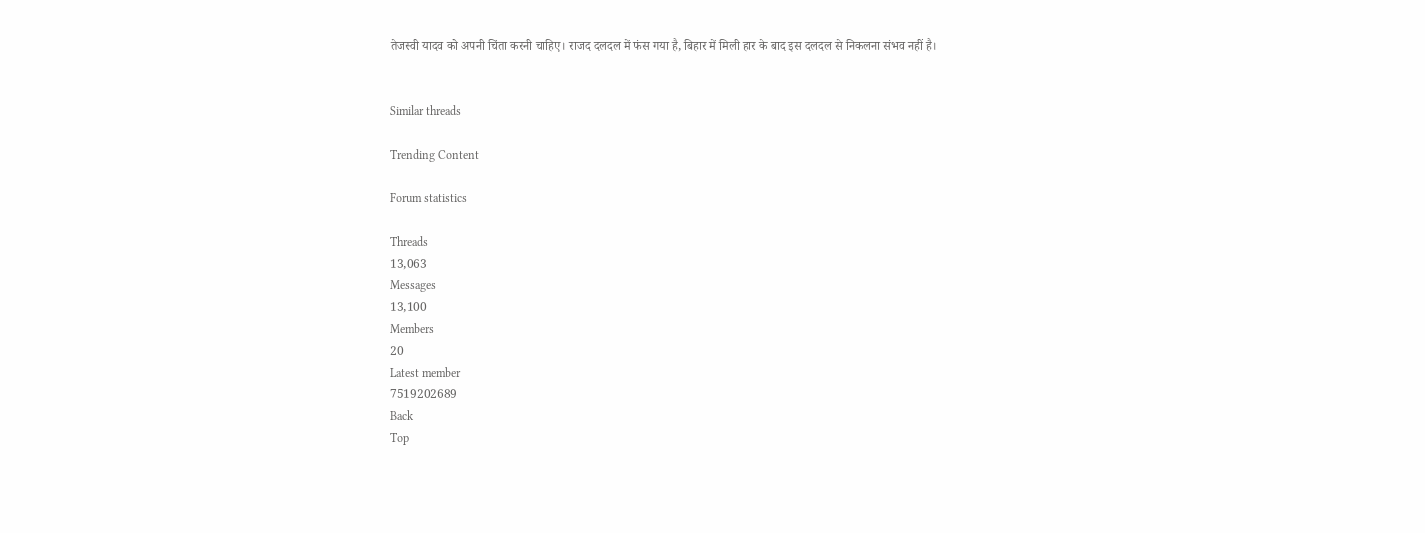तेजस्वी यादव को अपनी चिंता करनी चाहिए। राजद दलदल में फंस गया है, बिहार में मिली हार के बाद इस दलदल से निकलना संभव नहीं है।


Similar threads

Trending Content

Forum statistics

Threads
13,063
Messages
13,100
Members
20
Latest member
7519202689
Back
Top